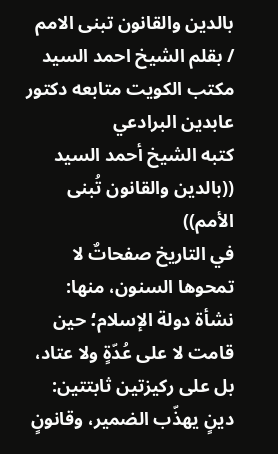بالدين والقانون تبنى الامم / بقلم الشيخ احمد السيد
مكتب الكويت متابعه دكتور عابدين البرادعي
كتبه الشيخ أحمد السيد ((بالدين والقانون تُبنى الأمم))
في التاريخ صفحاتٌ لا تمحوها السنون، منها: نشأة دولة الإسلام؛ حين قامت لا على عُدّةٍ ولا عتاد، بل على ركيزتين ثابتتين: دينٍ يهذّب الضمير، وقانونٍ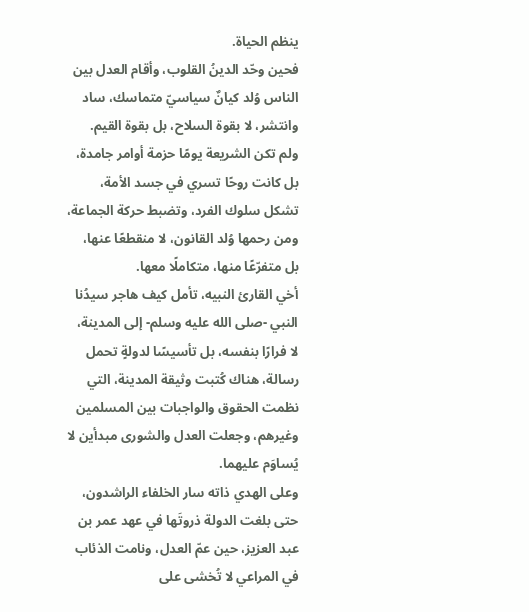ينظم الحياة.
فحين وحّد الدينُ القلوب، وأقام العدل بين الناس وُلد كيانٌ سياسيّ متماسك، ساد وانتشر، لا بقوة السلاح، بل بقوة القيم.
ولم تكن الشريعة يومًا حزمة أوامر جامدة، بل كانت روحًا تسري في جسد الأمة، تشكل سلوك الفرد، وتضبط حركة الجماعة، ومن رحمها وُلد القانون، لا منقطعًا عنها، بل متفرّعًا منها، متكاملًا معها.
أخي القارئ النبيه، تأمل كيف هاجر سيدُنا النبي -صلى الله عليه وسلم- إلى المدينة، لا فرارًا بنفسه، بل تأسيسًا لدولةٍ تحمل رسالة، هناك كُتبت وثيقة المدينة، التي نظمت الحقوق والواجبات بين المسلمين وغيرهم، وجعلت العدل والشورى مبدأين لا يُساوَم عليهما.
وعلى الهدي ذاته سار الخلفاء الراشدون، حتى بلغت الدولة ذروتَها في عهد عمر بن عبد العزيز، حين عمّ العدل، ونامت الذئاب في المراعي لا تُخشى على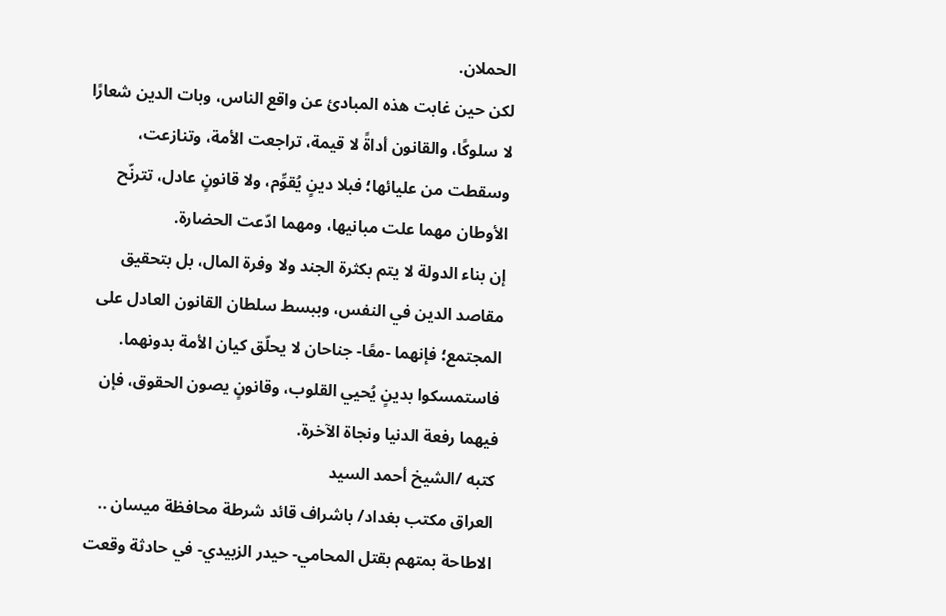الحملان.
لكن حين غابت هذه المبادئ عن واقع الناس، وبات الدين شعارًا لا سلوكًا، والقانون أداةً لا قيمة، تراجعت الأمة، وتنازعت، وسقطت من عليائها؛ فبلا دينٍ يُقوِّم، ولا قانونٍ عادل، تترنّح الأوطان مهما علت مبانيها، ومهما ادّعت الحضارة.
إن بناء الدولة لا يتم بكثرة الجند ولا وفرة المال، بل بتحقيق مقاصد الدين في النفس، وببسط سلطان القانون العادل على المجتمع؛ فإنهما -معًا- جناحان لا يحلّق كيان الأمة بدونهما.
فاستمسكوا بدينٍ يُحيي القلوب، وقانونٍ يصون الحقوق، فإن فيهما رفعة الدنيا ونجاة الآخرة.
كتبه /الشيخ أحمد السيد
العراق مكتب بغداد/ باشراف قائد شرطة محافظة ميسان .. الاطاحة بمتهم بقتل المحامي- حيدر الزبيدي- في حادثة وقعت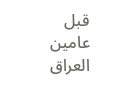قبل عامين
العراق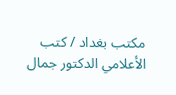مكتب بغداد / كتب الأعلامي الدكتور جمال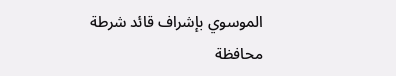الموسوي بإشراف قائد شرطة محافظة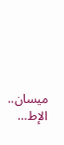ميسان.. الإط…